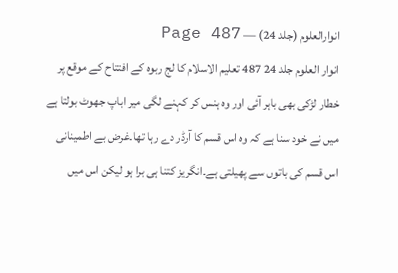انوارالعلوم (جلد 24) — Page 487
انوار العلوم جلد 24 487 تعلیم الاسلام کا لج ربوہ کے افتتاح کے موقع پر خطار لڑکی بھی باہر آئی اور وہ ہنس کر کہنے لگی میر اباپ جھوٹ بولتا ہے میں نے خود سنا ہے کہ وہ اس قسم کا آرڈر دے رہا تھا۔غرض بے اطمینانی اس قسم کی باتوں سے پھیلتی ہے۔انگریز کتنا ہی برا ہو لیکن اس میں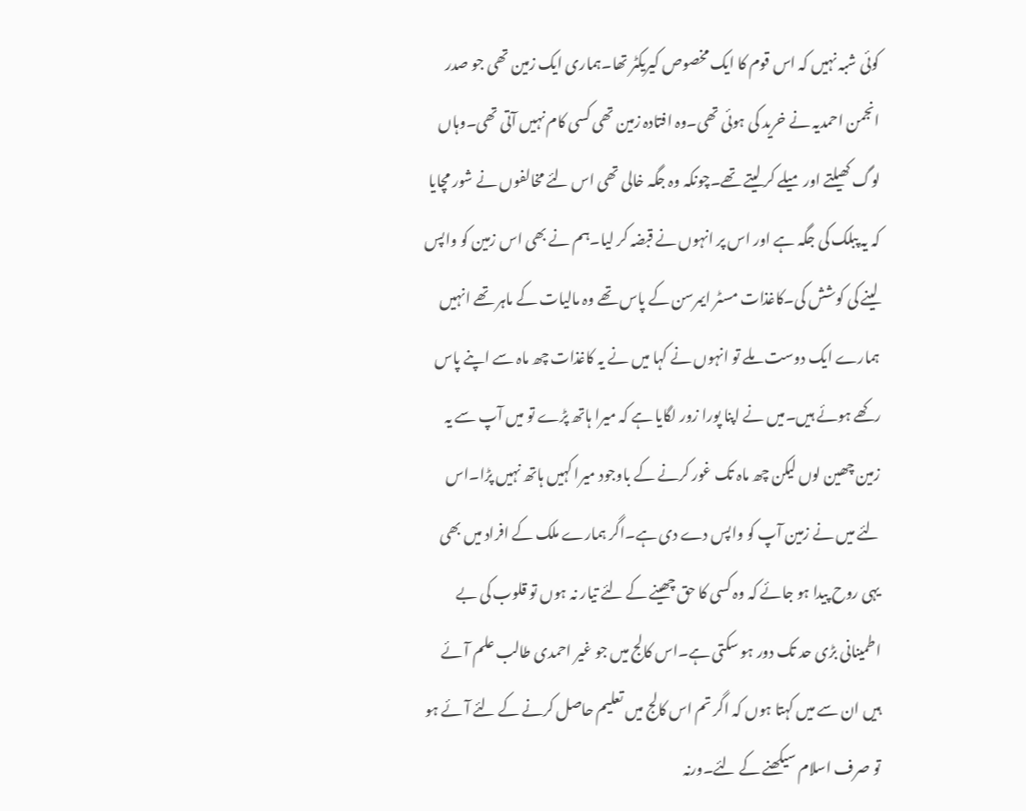کوئی شبہ نہیں کہ اس قوم کا ایک مخصوص کیریکٹر تھا۔ہماری ایک زمین تھی جو صدر انجمن احمدیہ نے خرید کی ہوئی تھی۔وہ افتادہ زمین تھی کسی کام نہیں آتی تھی۔وہاں لوگ کھیلتے اور میلے کر لیتے تھے۔چونکہ وہ جگہ خالی تھی اس لئے مخالفوں نے شور مچایا کہ یہ پبلک کی جگہ ہے اور اس پر انہوں نے قبضہ کر لیا۔ہم نے بھی اس زمین کو واپس لینے کی کوشش کی۔کاغذات مسٹر ایمرسن کے پاس تھے وہ مالیات کے ماہر تھے انہیں ہمارے ایک دوست ملے تو انہوں نے کہا میں نے یہ کاغذات چھ ماہ سے اپنے پاس رکھے ہوئے ہیں۔میں نے اپنا پورا زور لگایا ہے کہ میرا ہاتھ پڑے تو میں آپ سے یہ زمین چھین لوں لیکن چھ ماہ تک غور کرنے کے باوجود میرا کہیں ہاتھ نہیں پڑا۔اس لئے میں نے زمین آپ کو واپس دے دی ہے۔اگر ہمارے ملک کے افراد میں بھی یہی روح پیدا ہو جائے کہ وہ کسی کا حق چھینے کے لئے تیار نہ ہوں تو قلوب کی بے اطمینانی بڑی حد تک دور ہو سکتی ہے۔اس کالج میں جو غیر احمدی طالب علم آئے ہیں ان سے میں کہتا ہوں کہ اگر تم اس کالج میں تعلیم حاصل کرنے کے لئے آئے ہو تو صرف اسلام سیکھنے کے لئے۔ورنہ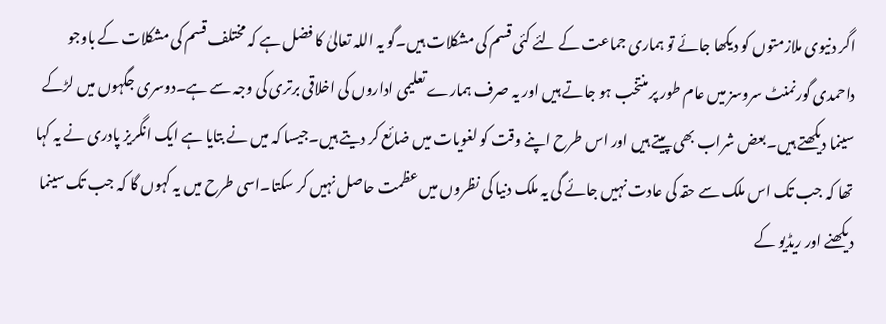اگر دنیوی ملازمتوں کو دیکھا جائے تو ہماری جماعت کے لئے کئی قسم کی مشکلات ہیں۔گو یہ اللہ تعالیٰ کا فضل ہے کہ مختلف قسم کی مشکلات کے باوجو داحمدی گورنمنٹ سروسز میں عام طور پر منتخب ہو جاتے ہیں اور یہ صرف ہمارے تعلیمی اداروں کی اخلاقی برتری کی وجہ سے ہے۔دوسری جگہوں میں لڑکے سینما دیکھتے ہیں۔بعض شراب بھی پیتے ہیں اور اس طرح اپنے وقت کو لغویات میں ضائع کر دیتے ہیں۔جیسا کہ میں نے بتایا ہے ایک انگریز پادری نے یہ کہا تھا کہ جب تک اس ملک سے حقہ کی عادت نہیں جائے گی یہ ملک دنیا کی نظروں میں عظمت حاصل نہیں کر سکتا۔اسی طرح میں یہ کہوں گا کہ جب تک سینما دیکھنے اور ریڈیو کے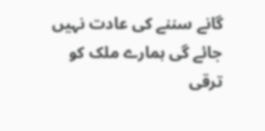گانے سننے کی عادت نہیں جائے گی ہمارے ملک کو ترقی